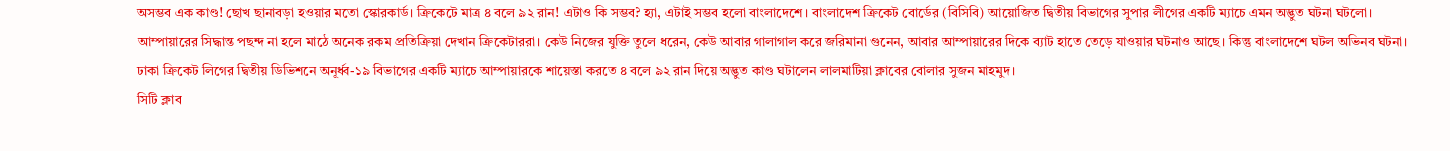অসম্ভব এক কাণ্ড! ছোখ ছানাবড়া হওয়ার মতো স্কোরকার্ড। ক্রিকেটে মাত্র ৪ বলে ৯২ রান! এটাও কি সম্ভব? হ্যা, এটাই সম্ভব হলো বাংলাদেশে। বাংলাদেশ ক্রিকেট বোর্ডের (বিসিবি) আয়োজিত দ্বিতীয় বিভাগের সুপার লীগের একটি ম্যাচে এমন অদ্ভুত ঘটনা ঘটলো।
আম্পায়ারের সিদ্ধান্ত পছন্দ না হলে মাঠে অনেক রকম প্রতিক্রিয়া দেখান ক্রিকেটাররা। কেউ নিজের যুক্তি তুলে ধরেন, কেউ আবার গালাগাল করে জরিমানা গুনেন, আবার আম্পায়ারের দিকে ব্যাট হাতে তেড়ে যাওয়ার ঘটনাও আছে। কিন্তু বাংলাদেশে ঘটল অভিনব ঘটনা।
ঢাকা ক্রিকেট লিগের দ্বিতীয় ডিভিশনে অনূর্ধ্ব-১৯ বিভাগের একটি ম্যাচে আম্পায়ারকে শায়েস্তা করতে ৪ বলে ৯২ রান দিয়ে অদ্ভুত কাণ্ড ঘটালেন লালমাটিয়া ক্লাবের বোলার সুজন মাহমুদ।
সিটি ক্লাব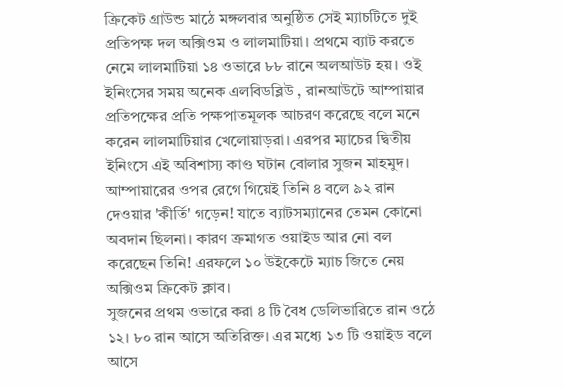ক্রিকেট গ্রাউন্ড মাঠে মঙ্গলবার অনুষ্ঠিত সেই ম্যাচটিতে দুই প্রতিপক্ষ দল অক্সিওম ও লালমাটিয়া। প্রথমে ব্যাট করতে নেমে লালমাটিয়া ১৪ ওভারে ৮৮ রানে অলআউট হয়। ওই ইনিংসের সময় অনেক এলবিডব্লিউ , রানআউটে আম্পায়ার প্রতিপক্ষের প্রতি পক্ষপাতমূলক আচরণ করেছে বলে মনে করেন লালমাটিয়ার খেলোয়াড়রা। এরপর ম্যাচের দ্বিতীয় ইনিংসে এই অবিশাস্য কাণ্ড ঘটান বোলার সুজন মাহমুদ। আম্পায়ারের ওপর রেগে গিয়েই তিনি ৪ বলে ৯২ রান দেওয়ার 'কীর্তি' গড়েন! যাতে ব্যাটসম্যানের তেমন কোনো অবদান ছিলনা। কারণ ক্রমাগত ওয়াইড আর নো বল করেছেন তিনি! এরফলে ১০ উইকেটে ম্যাচ জিতে নেয় অক্সিওম ক্রিকেট ক্লাব।
সুজনের প্রথম ওভারে করা ৪ টি বৈধ ডেলিভারিতে রান ওঠে ১২। ৮০ রান আসে অতিরিক্ত। এর মধ্যে ১৩ টি ওয়াইড বলে আসে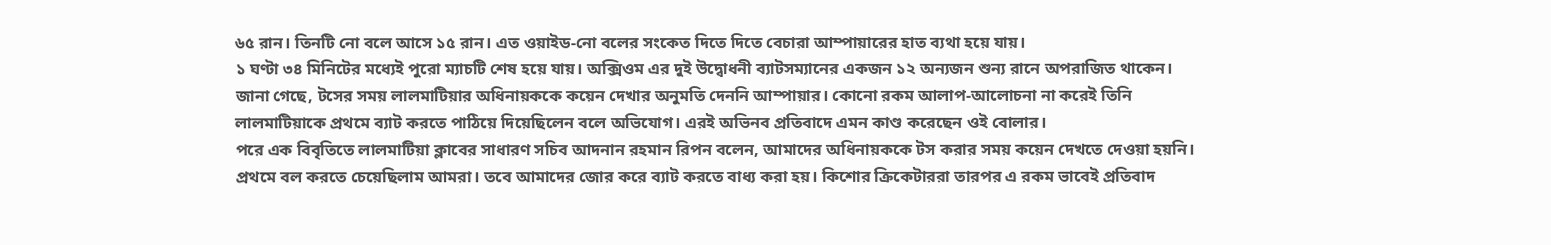৬৫ রান। তিনটি নো বলে আসে ১৫ রান। এত ওয়াইড-নো বলের সংকেত দিতে দিতে বেচারা আম্পায়ারের হাত ব্যথা হয়ে যায়।
১ ঘণ্টা ৩৪ মিনিটের মধ্যেই পুরো ম্যাচটি শেষ হয়ে যায়। অক্সিওম এর দুই উদ্বোধনী ব্যাটসম্যানের একজন ১২ অন্যজন শুন্য রানে অপরাজিত থাকেন।
জানা গেছে, টসের সময় লালমাটিয়ার অধিনায়ককে কয়েন দেখার অনুমতি দেননি আম্পায়ার। কোনো রকম আলাপ-আলোচনা না করেই তিনি লালমাটিয়াকে প্রথমে ব্যাট করতে পাঠিয়ে দিয়েছিলেন বলে অভিযোগ। এরই অভিনব প্রতিবাদে এমন কাণ্ড করেছেন ওই বোলার।
পরে এক বিবৃতিতে লালমাটিয়া ক্লাবের সাধারণ সচিব আদনান রহমান রিপন বলেন, আমাদের অধিনায়ককে টস করার সময় কয়েন দেখতে দেওয়া হয়নি। প্রথমে বল করতে চেয়েছিলাম আমরা। তবে আমাদের জোর করে ব্যাট করতে বাধ্য করা হয়। কিশোর ক্রিকেটাররা তারপর এ রকম ভাবেই প্রতিবাদ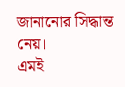জানানোর সিদ্ধান্ত নেয়।
এমই